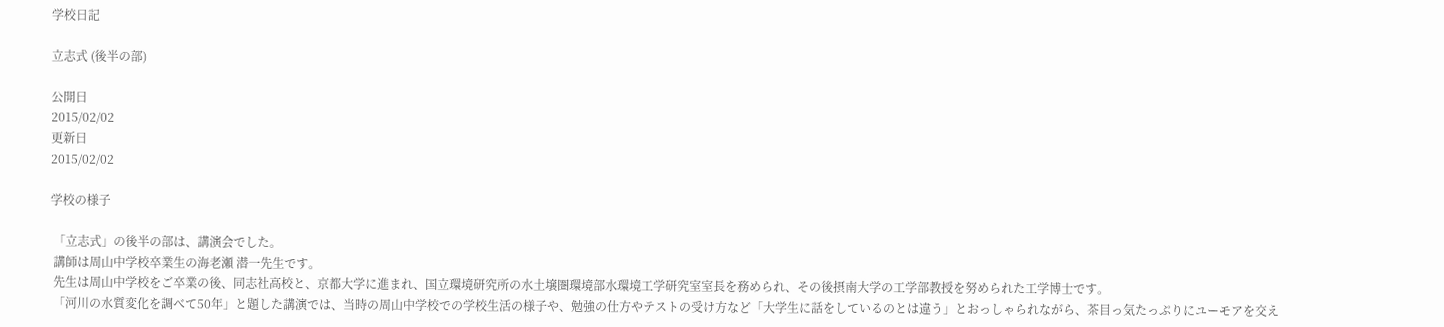学校日記

立志式 (後半の部)

公開日
2015/02/02
更新日
2015/02/02

学校の様子

 「立志式」の後半の部は、講演会でした。
 講師は周山中学校卒業生の海老瀬 潜一先生です。
 先生は周山中学校をご卒業の後、同志社高校と、京都大学に進まれ、国立環境研究所の水土壌圏環境部水環境工学研究室室長を務められ、その後摂南大学の工学部教授を努められた工学博士です。
 「河川の水質変化を調べて50年」と題した講演では、当時の周山中学校での学校生活の様子や、勉強の仕方やテストの受け方など「大学生に話をしているのとは違う」とおっしゃられながら、茶目っ気たっぷりにユーモアを交え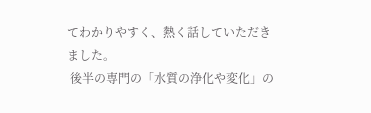てわかりやすく、熱く話していただきました。
 後半の専門の「水質の浄化や変化」の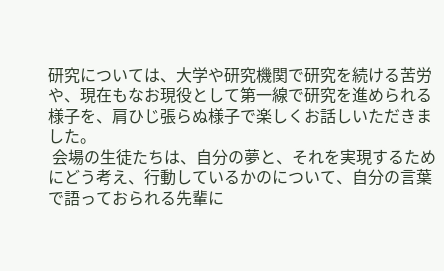研究については、大学や研究機関で研究を続ける苦労や、現在もなお現役として第一線で研究を進められる様子を、肩ひじ張らぬ様子で楽しくお話しいただきました。
 会場の生徒たちは、自分の夢と、それを実現するためにどう考え、行動しているかのについて、自分の言葉で語っておられる先輩に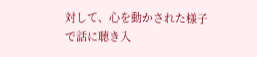対して、心を動かされた様子で話に聴き入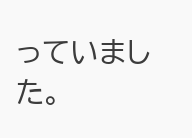っていました。